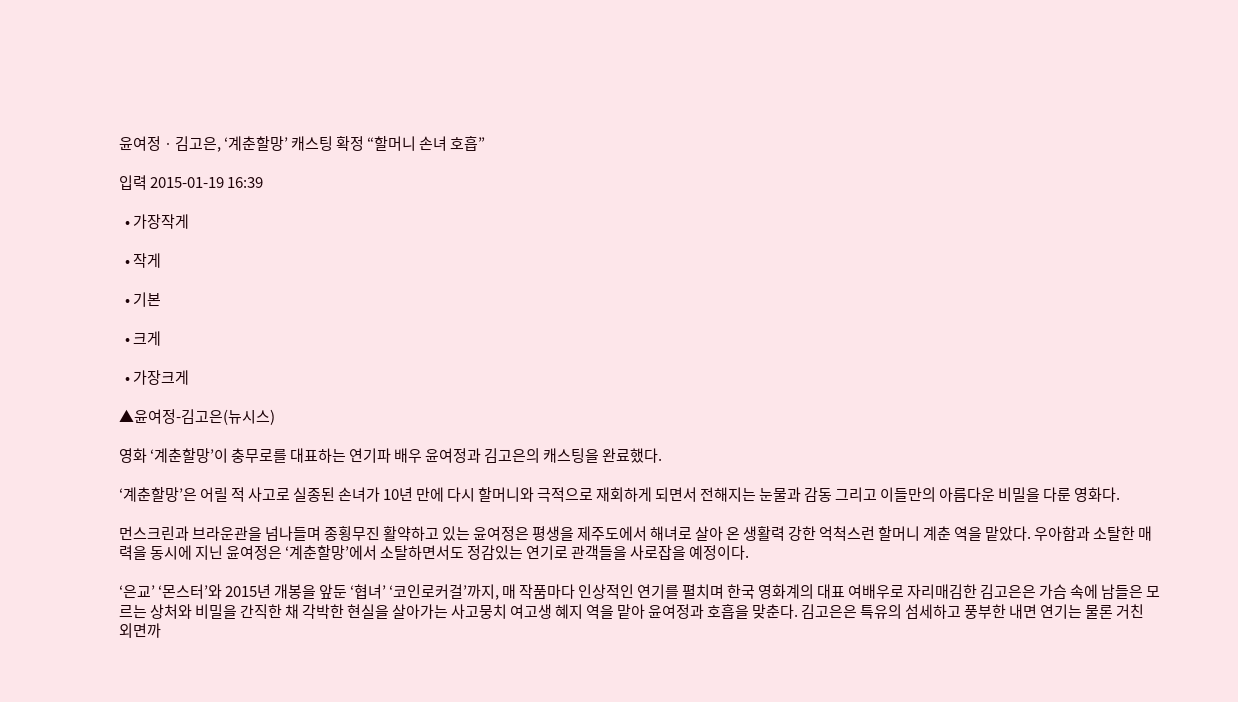윤여정ㆍ김고은, ‘계춘할망’ 캐스팅 확정 “할머니 손녀 호흡”

입력 2015-01-19 16:39

  • 가장작게

  • 작게

  • 기본

  • 크게

  • 가장크게

▲윤여정-김고은(뉴시스)

영화 ‘계춘할망’이 충무로를 대표하는 연기파 배우 윤여정과 김고은의 캐스팅을 완료했다.

‘계춘할망’은 어릴 적 사고로 실종된 손녀가 10년 만에 다시 할머니와 극적으로 재회하게 되면서 전해지는 눈물과 감동 그리고 이들만의 아름다운 비밀을 다룬 영화다.

먼스크린과 브라운관을 넘나들며 종횡무진 활약하고 있는 윤여정은 평생을 제주도에서 해녀로 살아 온 생활력 강한 억척스런 할머니 계춘 역을 맡았다. 우아함과 소탈한 매력을 동시에 지닌 윤여정은 ‘계춘할망’에서 소탈하면서도 정감있는 연기로 관객들을 사로잡을 예정이다.

‘은교’ ‘몬스터’와 2015년 개봉을 앞둔 ‘협녀’ ‘코인로커걸’까지, 매 작품마다 인상적인 연기를 펼치며 한국 영화계의 대표 여배우로 자리매김한 김고은은 가슴 속에 남들은 모르는 상처와 비밀을 간직한 채 각박한 현실을 살아가는 사고뭉치 여고생 혜지 역을 맡아 윤여정과 호흡을 맞춘다. 김고은은 특유의 섬세하고 풍부한 내면 연기는 물론 거친 외면까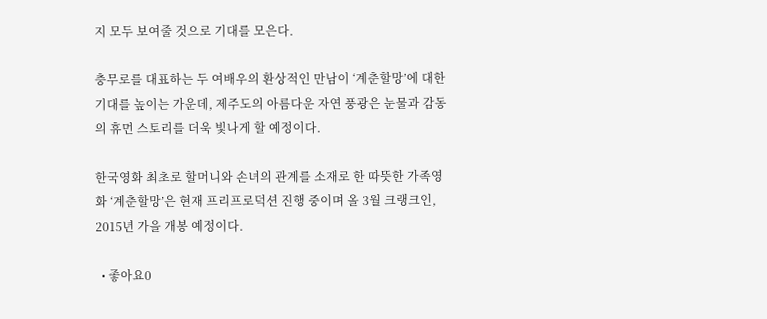지 모두 보여줄 것으로 기대를 모은다.

충무로를 대표하는 두 여배우의 환상적인 만남이 ‘계춘할망’에 대한 기대를 높이는 가운데, 제주도의 아름다운 자연 풍광은 눈물과 감동의 휴먼 스토리를 더욱 빛나게 할 예정이다.

한국영화 최초로 할머니와 손녀의 관계를 소재로 한 따뜻한 가족영화 ‘계춘할망’은 현재 프리프로덕션 진행 중이며 올 3월 크랭크인, 2015년 가을 개봉 예정이다.

  • 좋아요0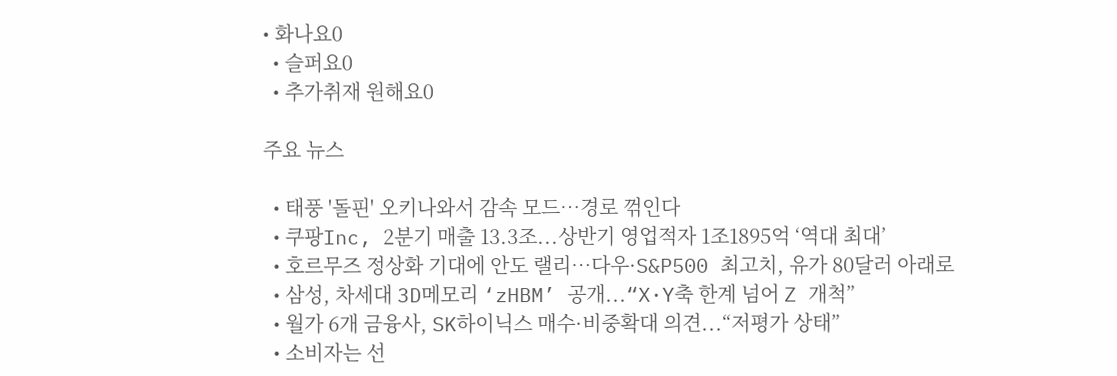• 화나요0
  • 슬퍼요0
  • 추가취재 원해요0

주요 뉴스

  • 태풍 '돌핀' 오키나와서 감속 모드…경로 꺾인다
  • 쿠팡Inc, 2분기 매출 13.3조...상반기 영업적자 1조1895억 ‘역대 최대’
  • 호르무즈 정상화 기대에 안도 랠리…다우·S&P500 최고치, 유가 80달러 아래로
  • 삼성, 차세대 3D메모리 ‘zHBM’ 공개...“X·Y축 한계 넘어 Z 개척”
  • 월가 6개 금융사, SK하이닉스 매수·비중확대 의견...“저평가 상태”
  • 소비자는 선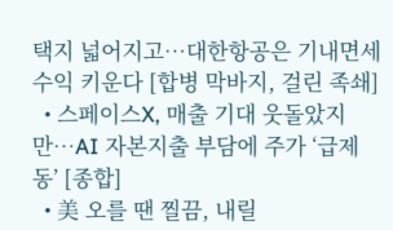택지 넓어지고…대한항공은 기내면세 수익 키운다 [합병 막바지, 걸린 족쇄]
  • 스페이스X, 매출 기대 웃돌았지만…AI 자본지출 부담에 주가 ‘급제동’ [종합]
  • 美 오를 땐 찔끔, 내릴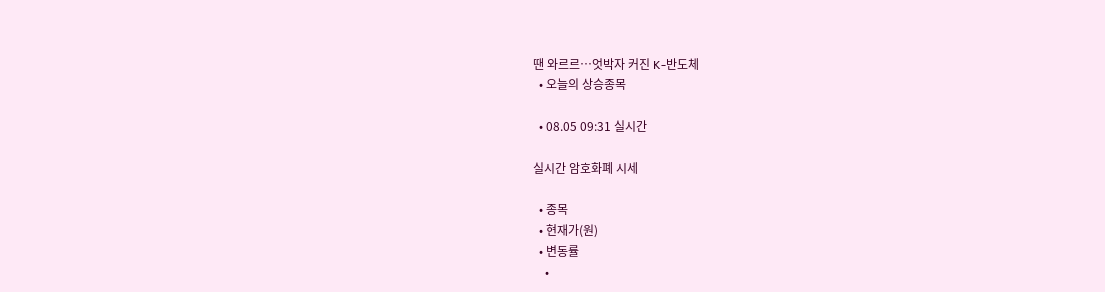땐 와르르…엇박자 커진 K-반도체
  • 오늘의 상승종목

  • 08.05 09:31 실시간

실시간 암호화폐 시세

  • 종목
  • 현재가(원)
  • 변동률
    •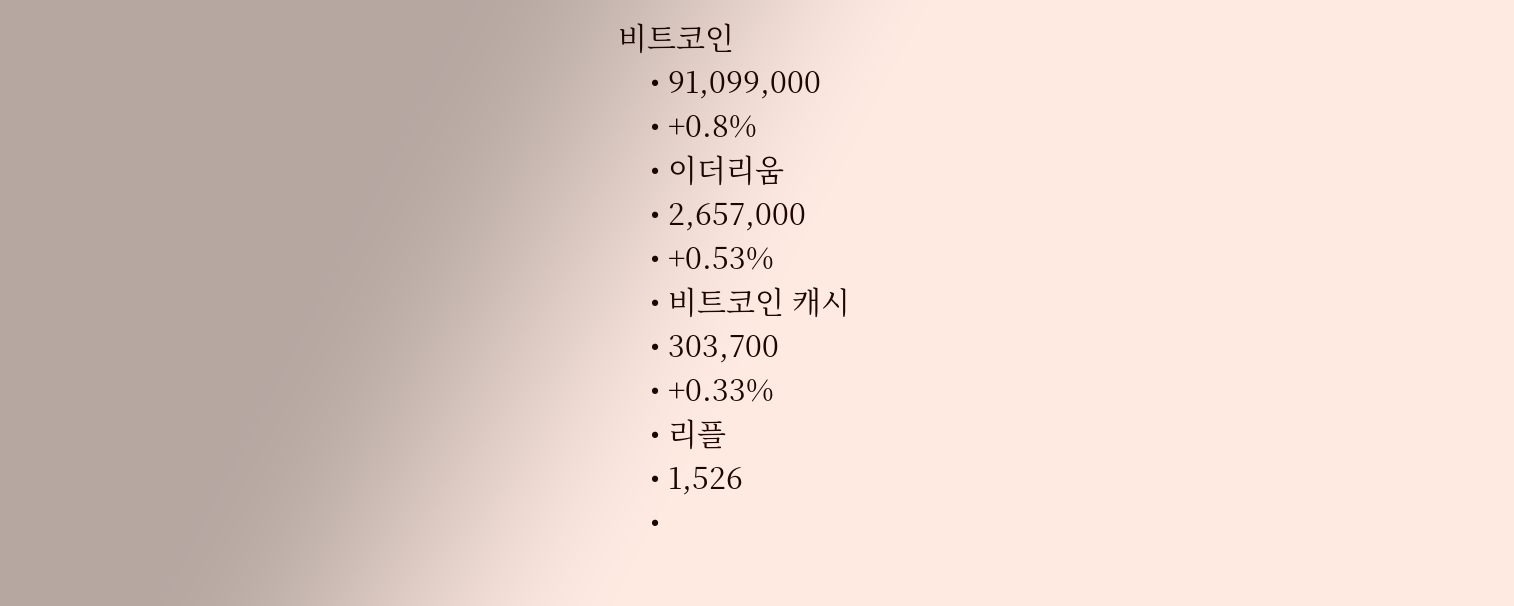비트코인
    • 91,099,000
    • +0.8%
    • 이더리움
    • 2,657,000
    • +0.53%
    • 비트코인 캐시
    • 303,700
    • +0.33%
    • 리플
    • 1,526
    •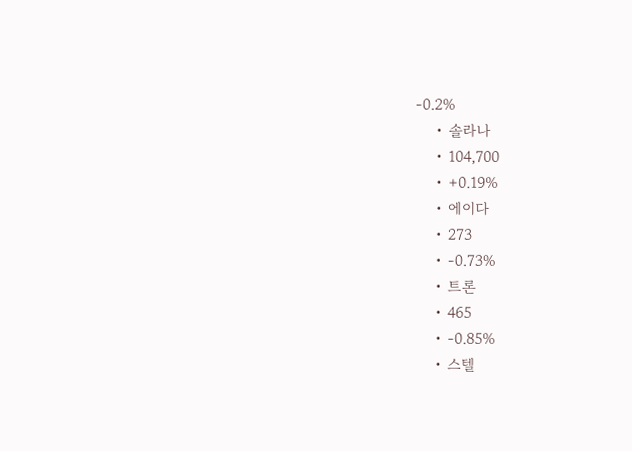-0.2%
    • 솔라나
    • 104,700
    • +0.19%
    • 에이다
    • 273
    • -0.73%
    • 트론
    • 465
    • -0.85%
    • 스텔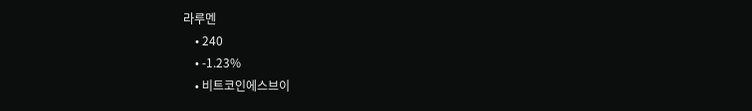라루멘
    • 240
    • -1.23%
    • 비트코인에스브이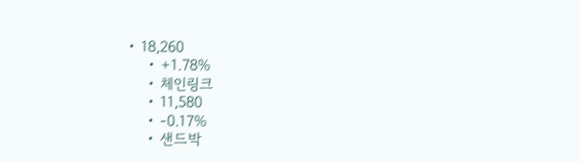• 18,260
    • +1.78%
    • 체인링크
    • 11,580
    • -0.17%
    • 샌드박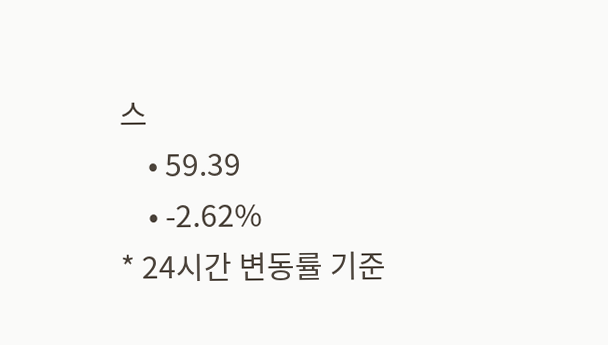스
    • 59.39
    • -2.62%
* 24시간 변동률 기준